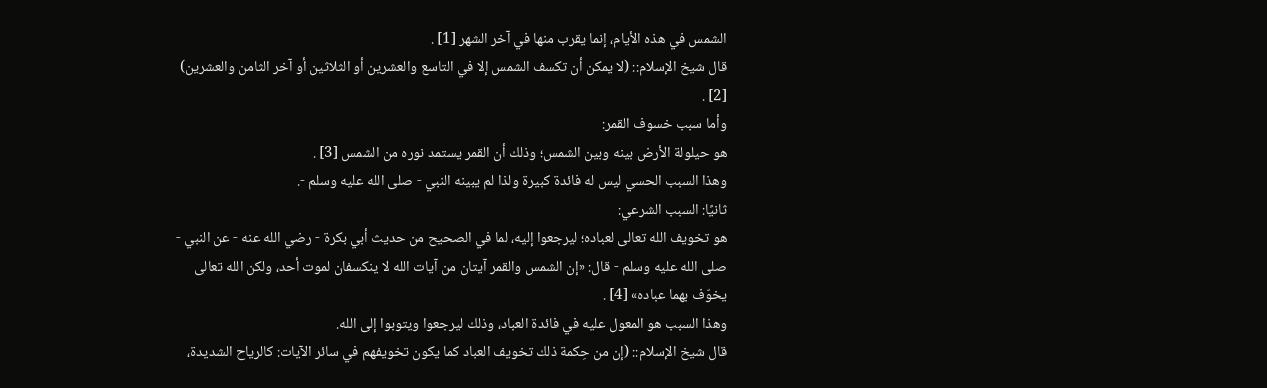الشمس في هذه الأيام، إنما يقرب منها في آخر الشهر [1] .
قال شيخ الإسلام:: (لا يمكن أن تكسف الشمس إلا في التاسع والعشرين أو الثلاثين أو آخر الثامن والعشرين) [2] .
وأما سبب خسوف القمر:
هو حيلولة الأرض بينه وبين الشمس؛ وذلك أن القمر يستمد نوره من الشمس [3] .
وهذا السبب الحسي ليس له فائدة كبيرة ولذا لم يبينه النبي - صلى الله عليه وسلم -.
ثانيًا: السبب الشرعي:
هو تخويف الله تعالى لعباده؛ ليرجعوا إليه، لما في الصحيح من حديث أبي بكرة - رضي الله عنه - عن النبي - صلى الله عليه وسلم - قال: «إن الشمس والقمر آيتان من آيات الله لا ينكسفان لموت أحد، ولكن الله تعالى يخوّف بهما عباده» [4] .
وهذا السبب هو المعول عليه في فائدة العباد، وذلك ليرجعوا ويتوبوا إلى الله.
قال شيخ الإسلام:: (إن من حِكمة ذلك تخويف العباد كما يكون تخويفهم في سائر الآيات: كالرياح الشديدة،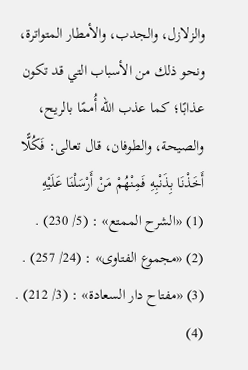والزلازل، والجدب، والأمطار المتواترة، ونحو ذلك من الأسباب التي قد تكون عذابًا؛ كما عذب الله أُممًا بالريح، والصيحة، والطوفان، قال تعالى: فَكُلًّا أَخَذْنَا بِذَنْبِهِ فَمِنْهُمْ مَنْ أَرْسَلْنَا عَلَيْهِ
(1) «الشرح الممتع» : (5/ 230) .
(2) «مجموع الفتاوى» : (24/ 257) .
(3) «مفتاح دار السعادة» : (3/ 212) .
(4)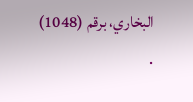البخاري، برقم (1048) .